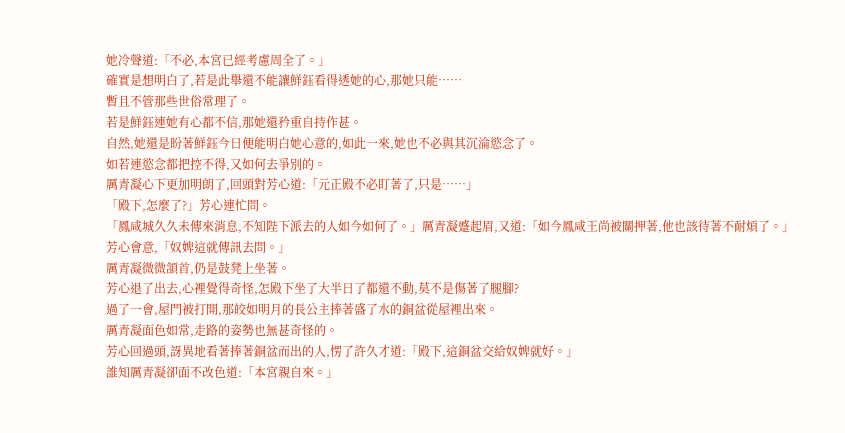她冷聲道:「不必,本宮已經考慮周全了。」
確實是想明白了,若是此舉還不能讓鮮鈺看得透她的心,那她只能……
暫且不管那些世俗常理了。
若是鮮鈺連她有心都不信,那她還矜重自持作甚。
自然,她還是盼著鮮鈺今日便能明白她心意的,如此一來,她也不必與其沉淪慾念了。
如若連慾念都把控不得,又如何去爭別的。
厲青凝心下更加明朗了,回頭對芳心道:「元正殿不必盯著了,只是……」
「殿下,怎麼了?」芳心連忙問。
「鳳咸城久久未傳來消息,不知陛下派去的人如今如何了。」厲青凝蹙起眉,又道:「如今鳳咸王尚被關押著,他也該待著不耐煩了。」
芳心會意,「奴婢這就傳訊去問。」
厲青凝微微頷首,仍是鼓凳上坐著。
芳心退了出去,心裡覺得奇怪,怎殿下坐了大半日了都還不動,莫不是傷著了腿腳?
過了一會,屋門被打開,那皎如明月的長公主捧著盛了水的銅盆從屋裡出來。
厲青凝面色如常,走路的姿勢也無甚奇怪的。
芳心回過頭,訝異地看著捧著銅盆而出的人,愣了許久才道:「殿下,這銅盆交給奴婢就好。」
誰知厲青凝卻面不改色道:「本宮親自來。」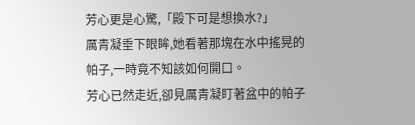芳心更是心驚,「殿下可是想換水?」
厲青凝垂下眼眸,她看著那塊在水中搖晃的帕子,一時竟不知該如何開口。
芳心已然走近,卻見厲青凝盯著盆中的帕子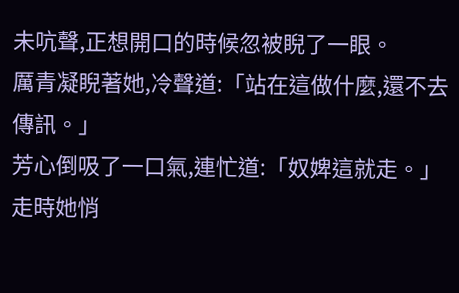未吭聲,正想開口的時候忽被睨了一眼。
厲青凝睨著她,冷聲道:「站在這做什麼,還不去傳訊。」
芳心倒吸了一口氣,連忙道:「奴婢這就走。」
走時她悄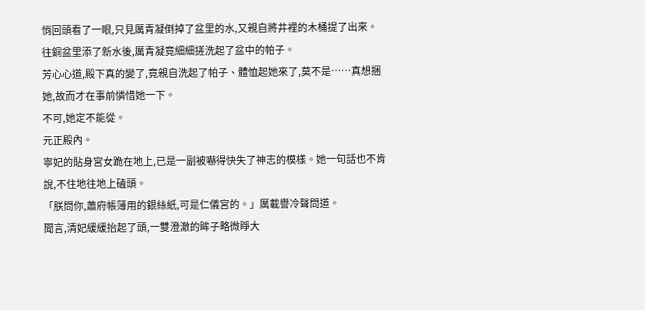悄回頭看了一眼,只見厲青凝倒掉了盆里的水,又親自將井裡的木桶提了出來。
往銅盆里添了新水後,厲青凝竟細細搓洗起了盆中的帕子。
芳心心道,殿下真的變了,竟親自洗起了帕子、體恤起她來了,莫不是……真想捆她,故而才在事前憐惜她一下。
不可,她定不能從。
元正殿內。
寧妃的貼身宮女跪在地上,已是一副被嚇得快失了神志的模樣。她一句話也不肯說,不住地往地上磕頭。
「朕問你,蕭府帳簿用的銀絲紙,可是仁儀宮的。」厲載譽冷聲問道。
聞言,清妃緩緩抬起了頭,一雙澄澈的眸子略微睜大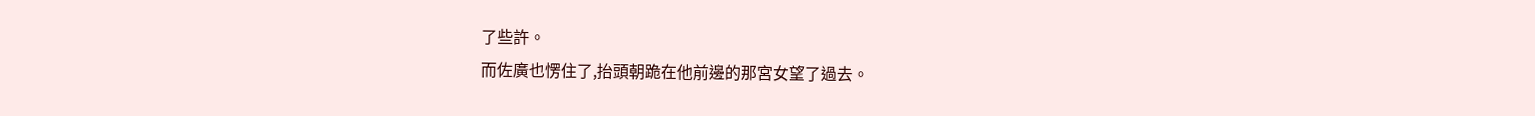了些許。
而佐廣也愣住了,抬頭朝跪在他前邊的那宮女望了過去。